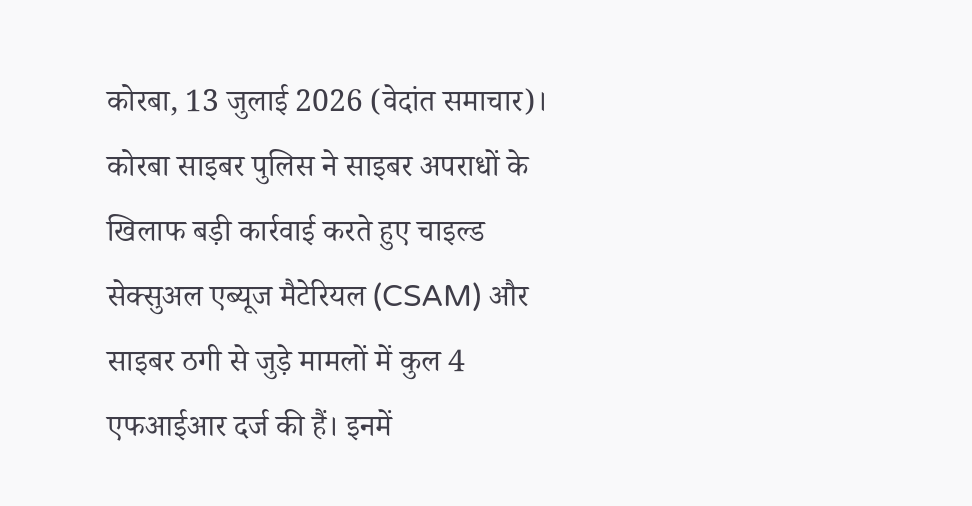कोरबा, 13 जुलाई 2026 (वेदांत समाचार)। कोरबा साइबर पुलिस ने साइबर अपराधों के खिलाफ बड़ी कार्रवाई करते हुए चाइल्ड सेक्सुअल एब्यूज मैटेरियल (CSAM) और साइबर ठगी से जुड़े मामलों में कुल 4 एफआईआर दर्ज की हैं। इनमें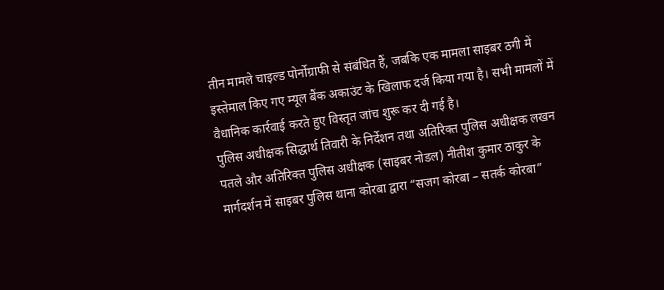तीन मामले चाइल्ड पोर्नोग्राफी से संबंधित हैं, जबकि एक मामला साइबर ठगी में इस्तेमाल किए गए म्यूल बैंक अकाउंट के खिलाफ दर्ज किया गया है। सभी मामलों में वैधानिक कार्रवाई करते हुए विस्तृत जांच शुरू कर दी गई है।
पुलिस अधीक्षक सिद्धार्थ तिवारी के निर्देशन तथा अतिरिक्त पुलिस अधीक्षक लखन पतले और अतिरिक्त पुलिस अधीक्षक (साइबर नोडल) नीतीश कुमार ठाकुर के मार्गदर्शन में साइबर पुलिस थाना कोरबा द्वारा “सजग कोरबा – सतर्क कोरबा”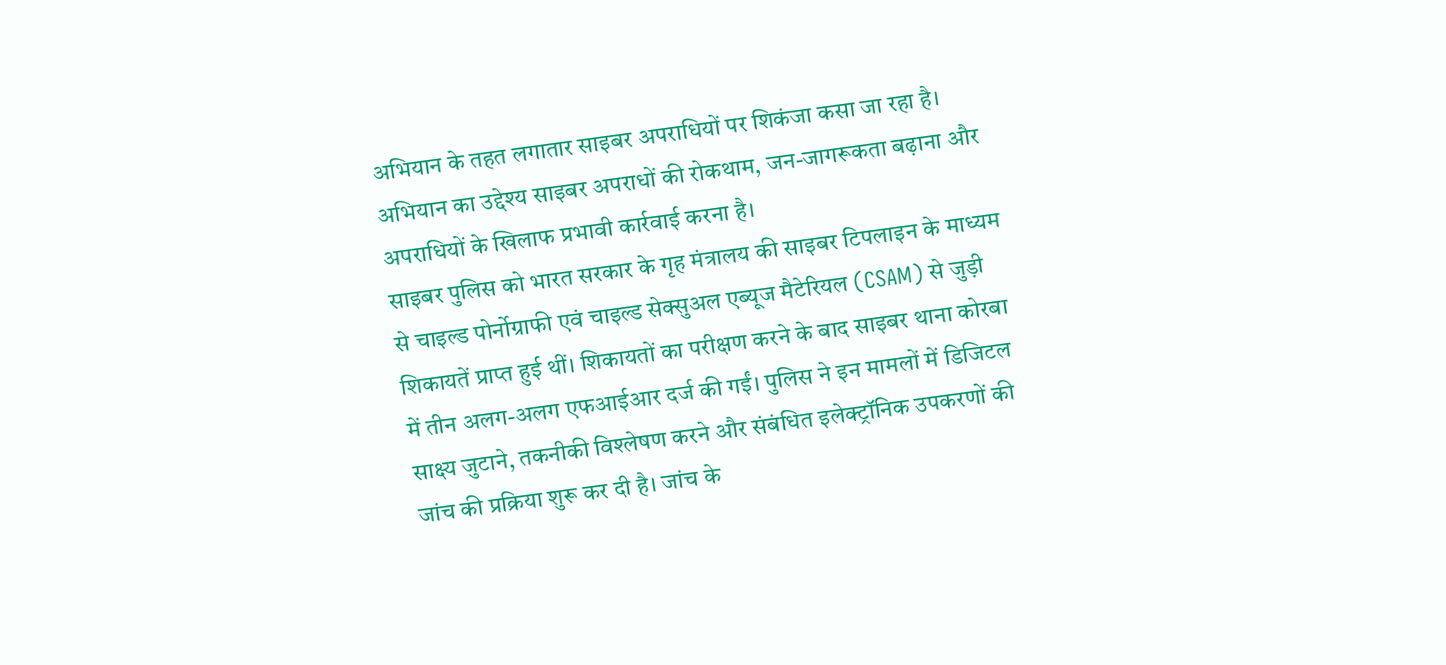अभियान के तहत लगातार साइबर अपराधियों पर शिकंजा कसा जा रहा है। अभियान का उद्देश्य साइबर अपराधों की रोकथाम, जन-जागरूकता बढ़ाना और अपराधियों के खिलाफ प्रभावी कार्रवाई करना है।
साइबर पुलिस को भारत सरकार के गृह मंत्रालय की साइबर टिपलाइन के माध्यम से चाइल्ड पोर्नोग्राफी एवं चाइल्ड सेक्सुअल एब्यूज मैटेरियल (CSAM) से जुड़ी शिकायतें प्राप्त हुई थीं। शिकायतों का परीक्षण करने के बाद साइबर थाना कोरबा में तीन अलग-अलग एफआईआर दर्ज की गईं। पुलिस ने इन मामलों में डिजिटल साक्ष्य जुटाने, तकनीकी विश्लेषण करने और संबंधित इलेक्ट्रॉनिक उपकरणों की जांच की प्रक्रिया शुरू कर दी है। जांच के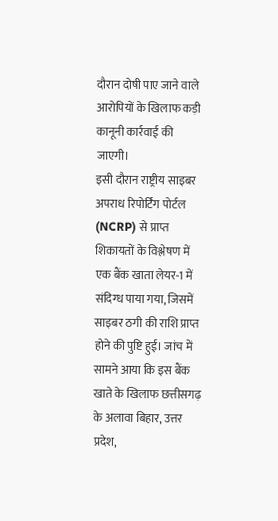दौरान दोषी पाए जाने वाले आरोपियों के खिलाफ कड़ी कानूनी कार्रवाई की जाएगी।
इसी दौरान राष्ट्रीय साइबर अपराध रिपोर्टिंग पोर्टल (NCRP) से प्राप्त शिकायतों के विश्लेषण में एक बैंक खाता लेयर-1 में संदिग्ध पाया गया, जिसमें साइबर ठगी की राशि प्राप्त होने की पुष्टि हुई। जांच में सामने आया कि इस बैंक खाते के खिलाफ छत्तीसगढ़ के अलावा बिहार, उत्तर प्रदेश,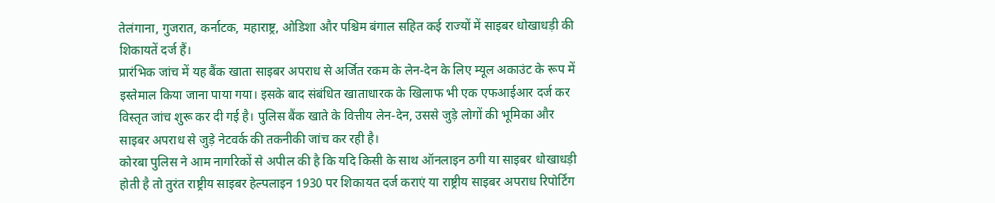तेलंगाना, गुजरात, कर्नाटक, महाराष्ट्र, ओडिशा और पश्चिम बंगाल सहित कई राज्यों में साइबर धोखाधड़ी की शिकायतें दर्ज हैं।
प्रारंभिक जांच में यह बैंक खाता साइबर अपराध से अर्जित रकम के लेन-देन के लिए म्यूल अकाउंट के रूप में इस्तेमाल किया जाना पाया गया। इसके बाद संबंधित खाताधारक के खिलाफ भी एक एफआईआर दर्ज कर विस्तृत जांच शुरू कर दी गई है। पुलिस बैंक खाते के वित्तीय लेन-देन, उससे जुड़े लोगों की भूमिका और साइबर अपराध से जुड़े नेटवर्क की तकनीकी जांच कर रही है।
कोरबा पुलिस ने आम नागरिकों से अपील की है कि यदि किसी के साथ ऑनलाइन ठगी या साइबर धोखाधड़ी होती है तो तुरंत राष्ट्रीय साइबर हेल्पलाइन 1930 पर शिकायत दर्ज कराएं या राष्ट्रीय साइबर अपराध रिपोर्टिंग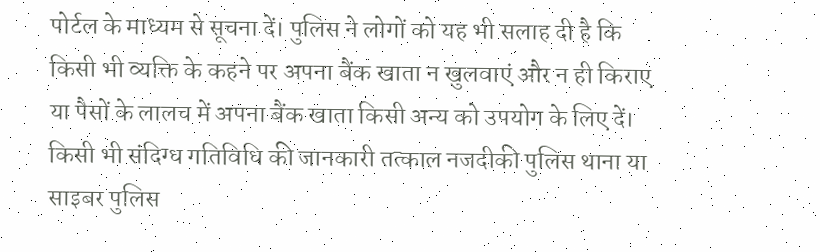पोर्टल के माध्यम से सूचना दें। पुलिस ने लोगों को यह भी सलाह दी है कि किसी भी व्यक्ति के कहने पर अपना बैंक खाता न खुलवाएं और न ही किराए या पैसों के लालच में अपना बैंक खाता किसी अन्य को उपयोग के लिए दें। किसी भी संदिग्ध गतिविधि की जानकारी तत्काल नजदीकी पुलिस थाना या साइबर पुलिस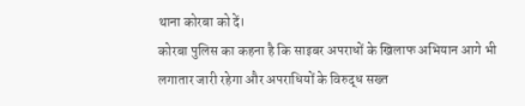थाना कोरबा को दें।
कोरबा पुलिस का कहना है कि साइबर अपराधों के खिलाफ अभियान आगे भी लगातार जारी रहेगा और अपराधियों के विरुद्ध सख्त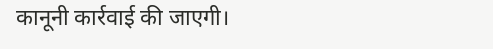कानूनी कार्रवाई की जाएगी।